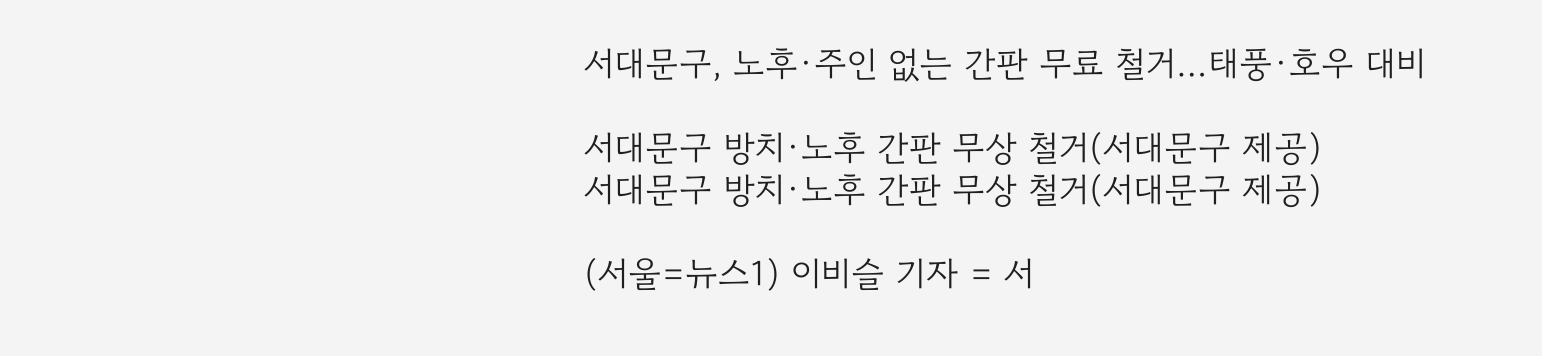서대문구, 노후·주인 없는 간판 무료 철거…태풍·호우 대비

서대문구 방치·노후 간판 무상 철거(서대문구 제공)
서대문구 방치·노후 간판 무상 철거(서대문구 제공)

(서울=뉴스1) 이비슬 기자 = 서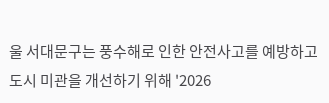울 서대문구는 풍수해로 인한 안전사고를 예방하고 도시 미관을 개선하기 위해 '2026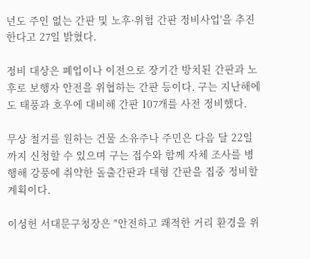년도 주인 없는 간판 및 노후·위험 간판 정비사업'을 추진한다고 27일 밝혔다.

정비 대상은 폐업이나 이전으로 장기간 방치된 간판과 노후로 보행자 안전을 위협하는 간판 등이다. 구는 지난해에도 태풍과 호우에 대비해 간판 107개를 사전 정비했다.

무상 철거를 원하는 건물 소유주나 주민은 다음 달 22일까지 신청할 수 있으며 구는 접수와 함께 자체 조사를 병행해 강풍에 취약한 돌출간판과 대형 간판을 집중 정비할 계획이다.

이성헌 서대문구청장은 "안전하고 쾌적한 거리 환경을 위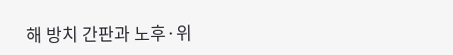해 방치 간판과 노후·위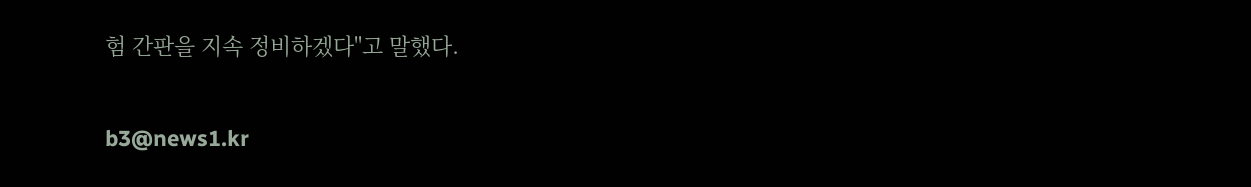험 간판을 지속 정비하겠다"고 말했다.

b3@news1.kr